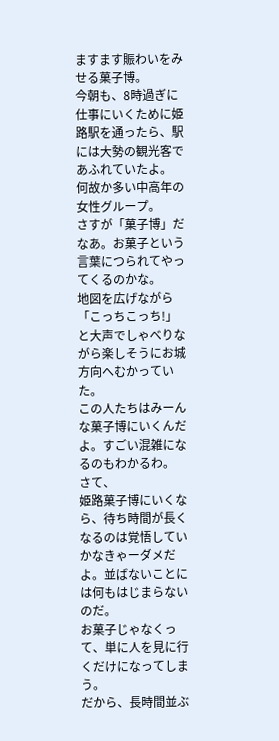ますます賑わいをみせる菓子博。
今朝も、8時過ぎに仕事にいくために姫路駅を通ったら、駅には大勢の観光客であふれていたよ。
何故か多い中高年の女性グループ。
さすが「菓子博」だなあ。お菓子という言葉につられてやってくるのかな。
地図を広げながら「こっちこっち!」と大声でしゃべりながら楽しそうにお城方向へむかっていた。
この人たちはみーんな菓子博にいくんだよ。すごい混雑になるのもわかるわ。
さて、
姫路菓子博にいくなら、待ち時間が長くなるのは覚悟していかなきゃーダメだよ。並ばないことには何もはじまらないのだ。
お菓子じゃなくって、単に人を見に行くだけになってしまう。
だから、長時間並ぶ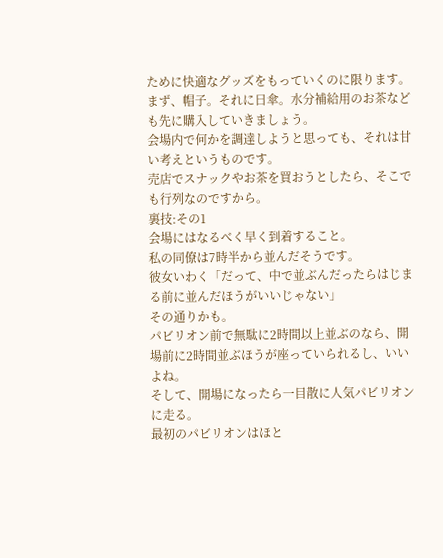ために快適なグッズをもっていくのに限ります。
まず、帽子。それに日傘。水分補給用のお茶なども先に購入していきましょう。
会場内で何かを調達しようと思っても、それは甘い考えというものです。
売店でスナックやお茶を買おうとしたら、そこでも行列なのですから。
裏技:その1
会場にはなるべく早く到着すること。
私の同僚は7時半から並んだそうです。
彼女いわく「だって、中で並ぶんだったらはじまる前に並んだほうがいいじゃない」
その通りかも。
パビリオン前で無駄に2時間以上並ぶのなら、開場前に2時間並ぶほうが座っていられるし、いいよね。
そして、開場になったら一目散に人気パビリオンに走る。
最初のパビリオンはほと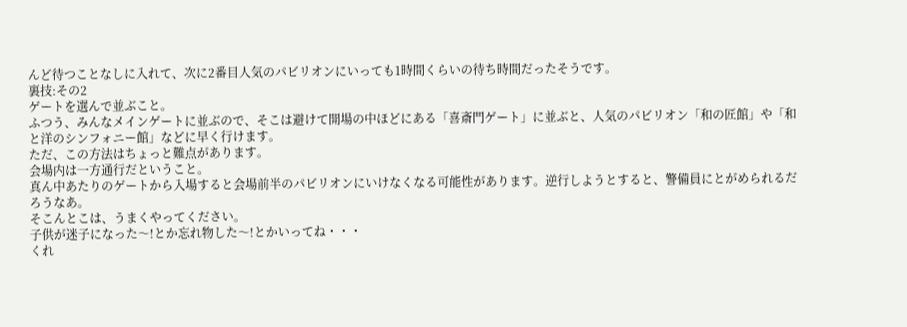んど待つことなしに入れて、次に2番目人気のパビリオンにいっても1時間くらいの待ち時間だったそうです。
裏技:その2
ゲートを選んで並ぶこと。
ふつう、みんなメインゲートに並ぶので、そこは避けて開場の中ほどにある「喜斎門ゲート」に並ぶと、人気のパビリオン「和の匠館」や「和と洋のシンフォニー館」などに早く行けます。
ただ、この方法はちょっと難点があります。
会場内は一方通行だということ。
真ん中あたりのゲートから入場すると会場前半のパビリオンにいけなくなる可能性があります。逆行しようとすると、警備員にとがめられるだろうなあ。
そこんとこは、うまくやってください。
子供が迷子になった〜!とか忘れ物した〜!とかいってね・・・
くれ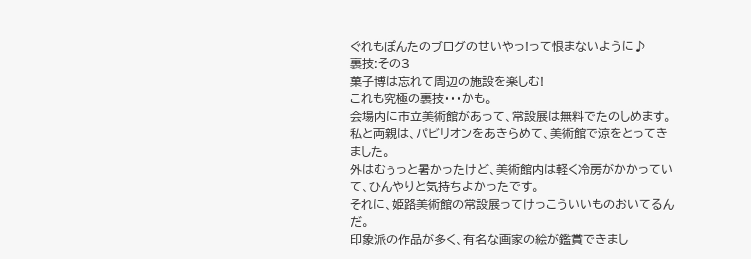ぐれもぽんたのブログのせいやっ!って恨まないように♪
裏技:その3
菓子博は忘れて周辺の施設を楽しむ!
これも究極の裏技・・・かも。
会場内に市立美術館があって、常設展は無料でたのしめます。
私と両親は、パビリオンをあきらめて、美術館で涼をとってきました。
外はむぅっと暑かったけど、美術館内は軽く冷房がかかっていて、ひんやりと気持ちよかったです。
それに、姫路美術館の常設展ってけっこういいものおいてるんだ。
印象派の作品が多く、有名な画家の絵が鑑賞できまし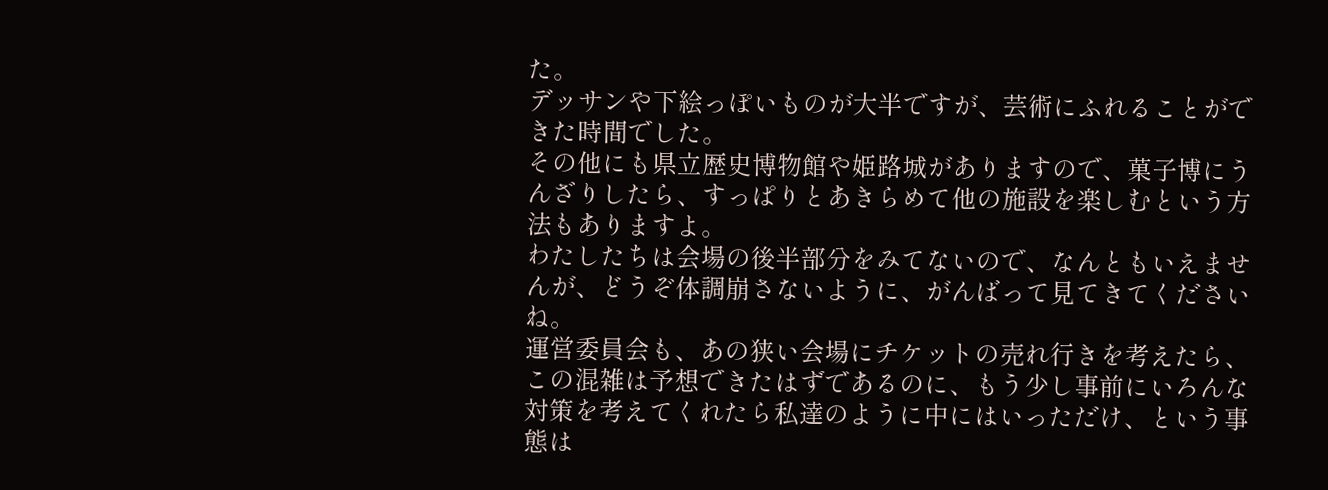た。
デッサンや下絵っぽいものが大半ですが、芸術にふれることができた時間でした。
その他にも県立歴史博物館や姫路城がありますので、菓子博にうんざりしたら、すっぱりとあきらめて他の施設を楽しむという方法もありますよ。
わたしたちは会場の後半部分をみてないので、なんともいえませんが、どうぞ体調崩さないように、がんばって見てきてくださいね。
運営委員会も、あの狭い会場にチケットの売れ行きを考えたら、この混雑は予想できたはずであるのに、もう少し事前にいろんな対策を考えてくれたら私達のように中にはいっただけ、という事態は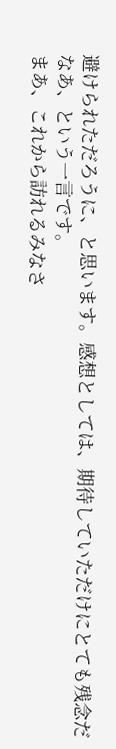避けられただろうに、と思います。感想としては、期待していただけにとても残念だなあ、という一言です。
まあ、これから訪れるみなさ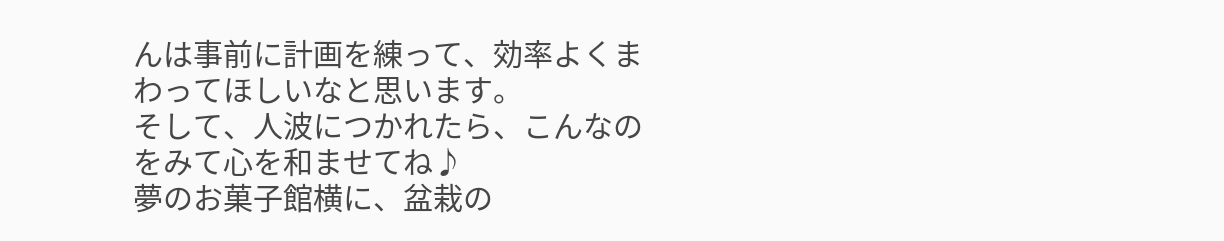んは事前に計画を練って、効率よくまわってほしいなと思います。
そして、人波につかれたら、こんなのをみて心を和ませてね♪
夢のお菓子館横に、盆栽の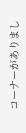コーナーがありまし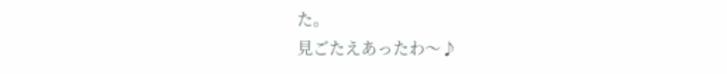た。
見ごたえあったわ〜♪